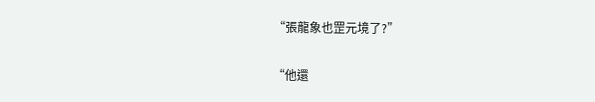“張龍象也罡元境了?”

“他還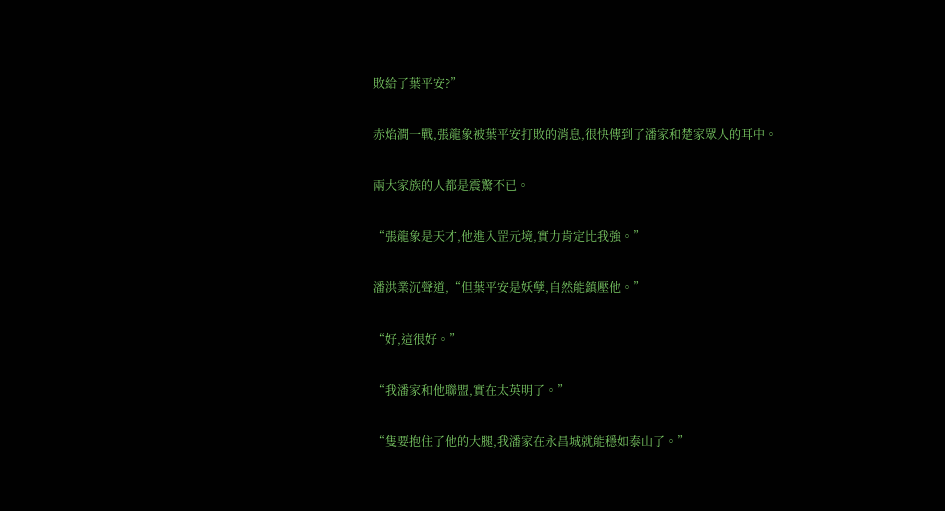敗給了葉平安?”

赤焰澗一戰,張龍象被葉平安打敗的消息,很快傳到了潘家和楚家眾人的耳中。

兩大家族的人都是震驚不已。

“張龍象是天才,他進入罡元境,實力肯定比我強。”

潘洪業沉聲道,“但葉平安是妖孽,自然能鎮壓他。”

“好,這很好。”

“我潘家和他聯盟,實在太英明了。”

“隻要抱住了他的大腿,我潘家在永昌城就能穩如泰山了。”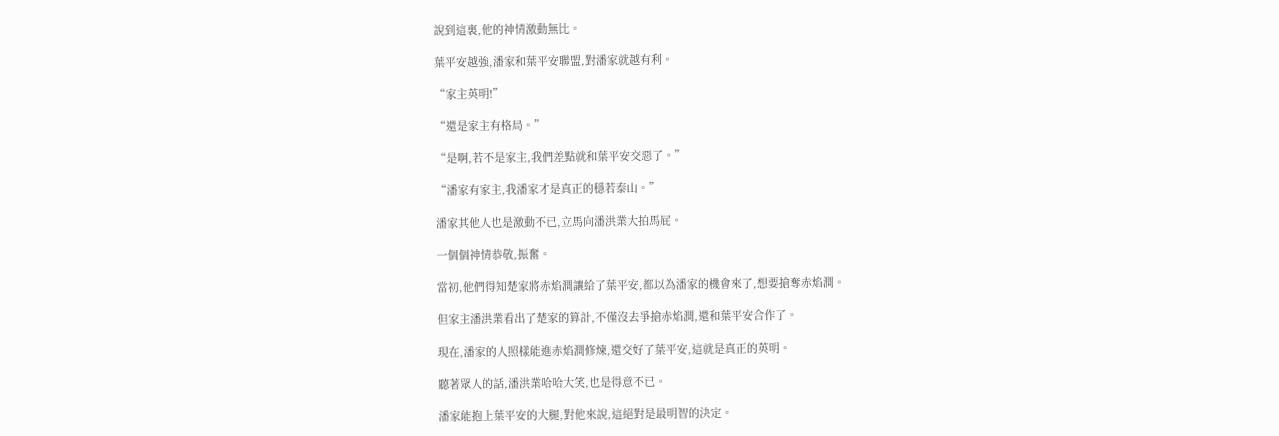說到這裏,他的神情激動無比。

葉平安越強,潘家和葉平安聯盟,對潘家就越有利。

“家主英明!”

“還是家主有格局。”

“是啊,若不是家主,我們差點就和葉平安交惡了。”

“潘家有家主,我潘家才是真正的穩若泰山。”

潘家其他人也是激動不已,立馬向潘洪業大拍馬屁。

一個個神情恭敬,振奮。

當初,他們得知楚家將赤焰澗讓給了葉平安,都以為潘家的機會來了,想要搶奪赤焰澗。

但家主潘洪業看出了楚家的算計,不僅沒去爭搶赤焰澗,還和葉平安合作了。

現在,潘家的人照樣能進赤焰澗修煉,還交好了葉平安,這就是真正的英明。

聽著眾人的話,潘洪業哈哈大笑,也是得意不已。

潘家能抱上葉平安的大腿,對他來說,這絕對是最明智的決定。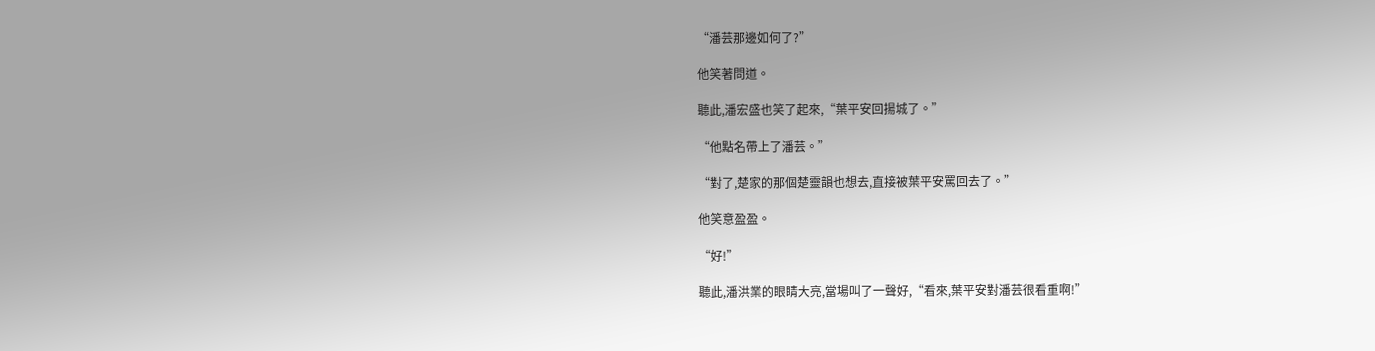“潘芸那邊如何了?”

他笑著問道。

聽此,潘宏盛也笑了起來,“葉平安回揚城了。”

“他點名帶上了潘芸。”

“對了,楚家的那個楚靈韻也想去,直接被葉平安罵回去了。”

他笑意盈盈。

“好!”

聽此,潘洪業的眼睛大亮,當場叫了一聲好,“看來,葉平安對潘芸很看重啊!”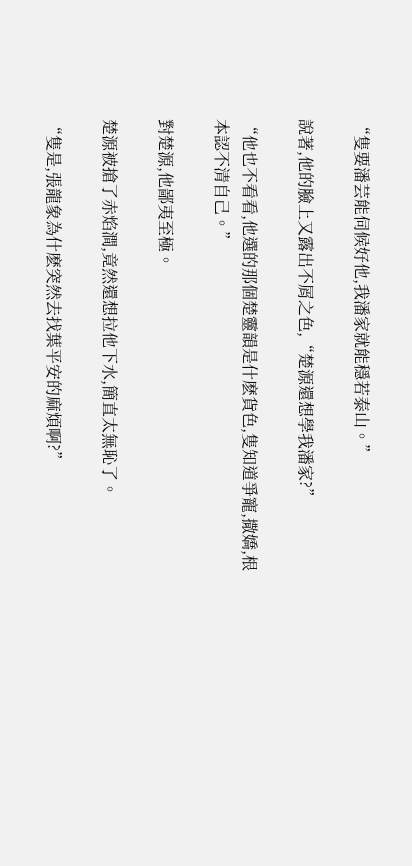“隻要潘芸能伺候好他,我潘家就能穩若泰山。”

說著,他的臉上又露出不屑之色,“楚源還想學我潘家?”

“他也不看看,他選的那個楚靈韻是什麽貨色,隻知道爭寵,撒嬌,根本認不清自己。”

對楚源,他鄙夷至極。

楚源被搶了赤焰澗,竟然還想拉他下水,簡直太無恥了。

“隻是,張龍象為什麽突然去找葉平安的麻煩啊?”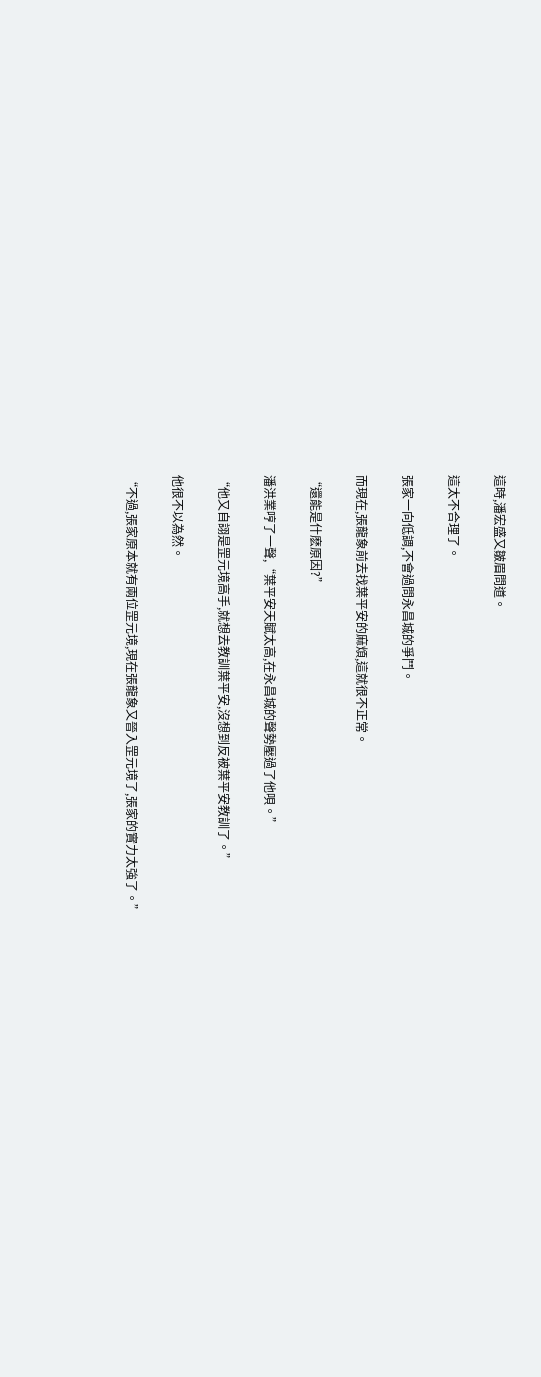這時,潘宏盛又皺眉問道。

這太不合理了。

張家一向低調,不會過問永昌城的爭鬥。

而現在,張龍象前去找葉平安的麻煩,這就很不正常。

“還能是什麽原因?”

潘洪業哼了一聲,“葉平安天賦太高,在永昌城的聲勢壓過了他唄。”

“他又自詡是罡元境高手,就想去教訓葉平安,沒想到反被葉平安教訓了。”

他很不以為然。

“不過,張家原本就有兩位罡元境,現在張龍象又晉入罡元境了,張家的實力太強了。”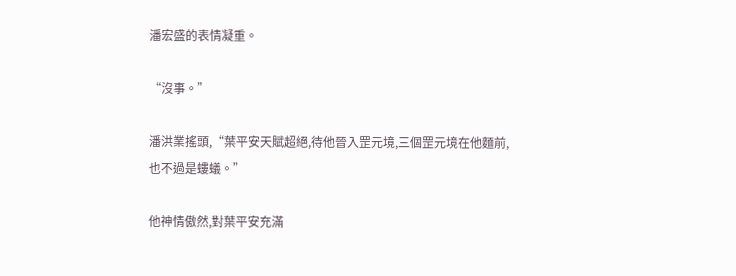潘宏盛的表情凝重。

“沒事。”

潘洪業搖頭,“葉平安天賦超絕,待他晉入罡元境,三個罡元境在他麵前,也不過是螻蟻。”

他神情傲然,對葉平安充滿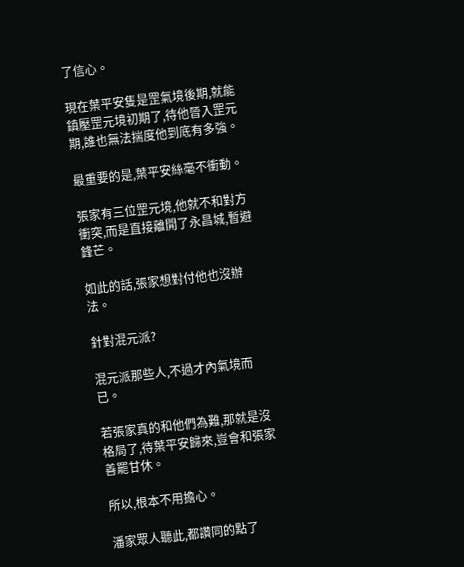了信心。

現在葉平安隻是罡氣境後期,就能鎮壓罡元境初期了,待他晉入罡元期,誰也無法揣度他到底有多強。

最重要的是,葉平安絲毫不衝動。

張家有三位罡元境,他就不和對方衝突,而是直接離開了永昌城,暫避鋒芒。

如此的話,張家想對付他也沒辦法。

針對混元派?

混元派那些人,不過才內氣境而已。

若張家真的和他們為難,那就是沒格局了,待葉平安歸來,豈會和張家善罷甘休。

所以,根本不用擔心。

潘家眾人聽此,都讚同的點了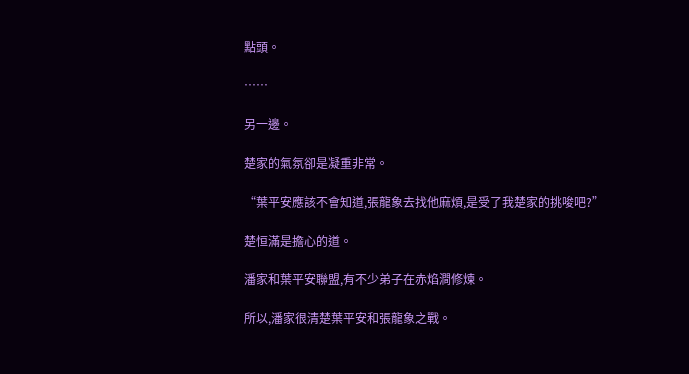點頭。

……

另一邊。

楚家的氣氛卻是凝重非常。

“葉平安應該不會知道,張龍象去找他麻煩,是受了我楚家的挑唆吧?”

楚恒滿是擔心的道。

潘家和葉平安聯盟,有不少弟子在赤焰澗修煉。

所以,潘家很清楚葉平安和張龍象之戰。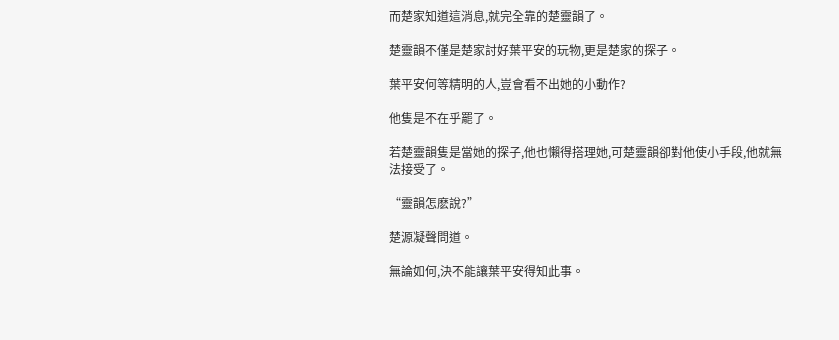而楚家知道這消息,就完全靠的楚靈韻了。

楚靈韻不僅是楚家討好葉平安的玩物,更是楚家的探子。

葉平安何等精明的人,豈會看不出她的小動作?

他隻是不在乎罷了。

若楚靈韻隻是當她的探子,他也懶得搭理她,可楚靈韻卻對他使小手段,他就無法接受了。

“靈韻怎麽說?”

楚源凝聲問道。

無論如何,決不能讓葉平安得知此事。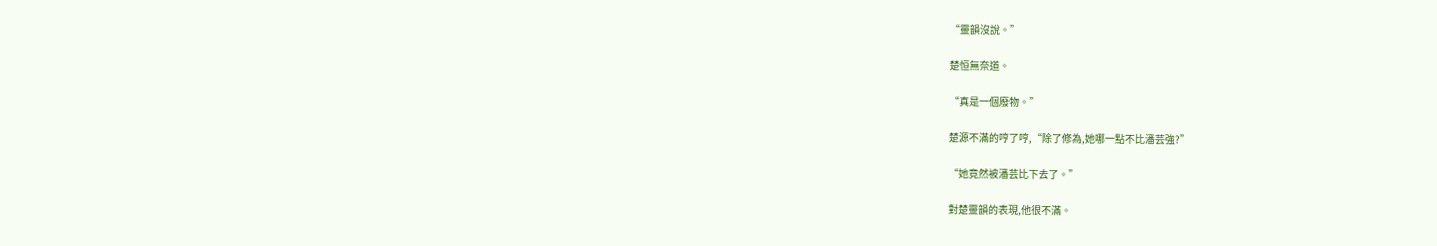“靈韻沒說。”

楚恒無奈道。

“真是一個廢物。”

楚源不滿的哼了哼,“除了修為,她哪一點不比潘芸強?”

“她竟然被潘芸比下去了。”

對楚靈韻的表現,他很不滿。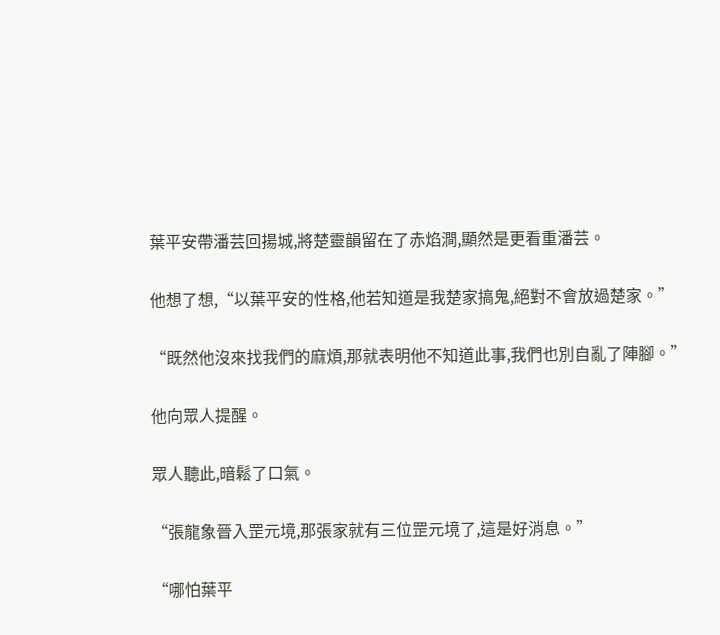葉平安帶潘芸回揚城,將楚靈韻留在了赤焰澗,顯然是更看重潘芸。

他想了想,“以葉平安的性格,他若知道是我楚家搞鬼,絕對不會放過楚家。”

“既然他沒來找我們的麻煩,那就表明他不知道此事,我們也別自亂了陣腳。”

他向眾人提醒。

眾人聽此,暗鬆了口氣。

“張龍象晉入罡元境,那張家就有三位罡元境了,這是好消息。”

“哪怕葉平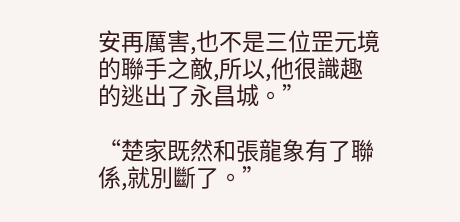安再厲害,也不是三位罡元境的聯手之敵,所以,他很識趣的逃出了永昌城。”

“楚家既然和張龍象有了聯係,就別斷了。”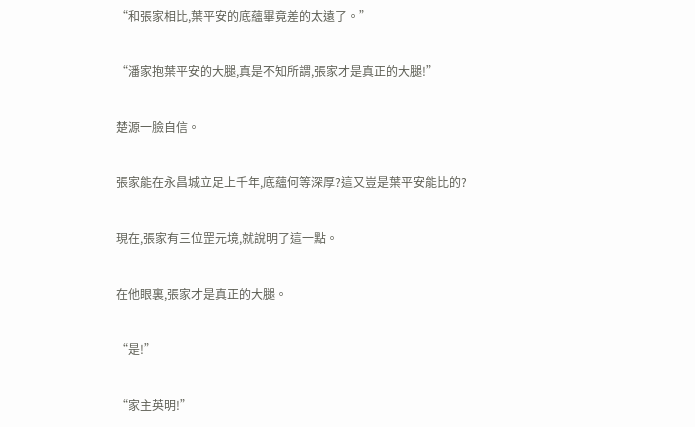“和張家相比,葉平安的底蘊畢竟差的太遠了。”

“潘家抱葉平安的大腿,真是不知所謂,張家才是真正的大腿!”

楚源一臉自信。

張家能在永昌城立足上千年,底蘊何等深厚?這又豈是葉平安能比的?

現在,張家有三位罡元境,就說明了這一點。

在他眼裏,張家才是真正的大腿。

“是!”

“家主英明!”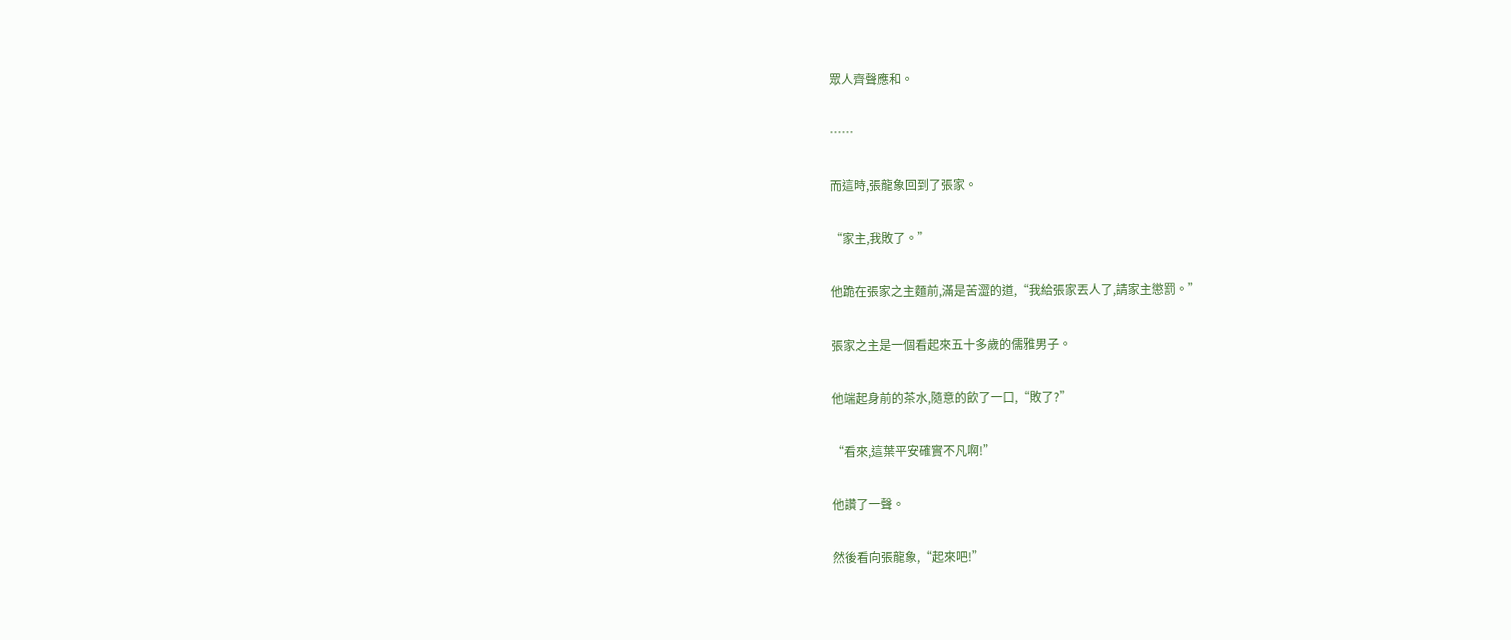眾人齊聲應和。

……

而這時,張龍象回到了張家。

“家主,我敗了。”

他跪在張家之主麵前,滿是苦澀的道,“我給張家丟人了,請家主懲罰。”

張家之主是一個看起來五十多歲的儒雅男子。

他端起身前的茶水,隨意的飲了一口,“敗了?”

“看來,這葉平安確實不凡啊!”

他讚了一聲。

然後看向張龍象,“起來吧!”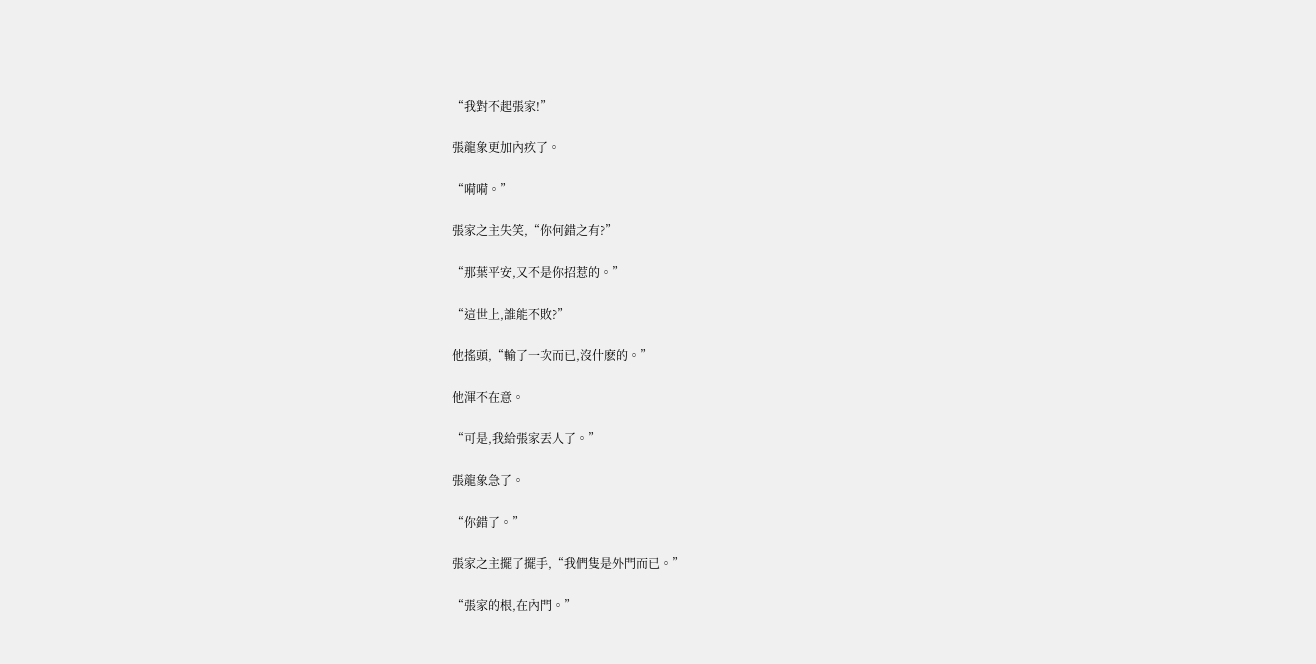“我對不起張家!”

張龍象更加內疚了。

“嗬嗬。”

張家之主失笑,“你何錯之有?”

“那葉平安,又不是你招惹的。”

“這世上,誰能不敗?”

他搖頭,“輸了一次而已,沒什麽的。”

他渾不在意。

“可是,我給張家丟人了。”

張龍象急了。

“你錯了。”

張家之主擺了擺手,“我們隻是外門而已。”

“張家的根,在內門。”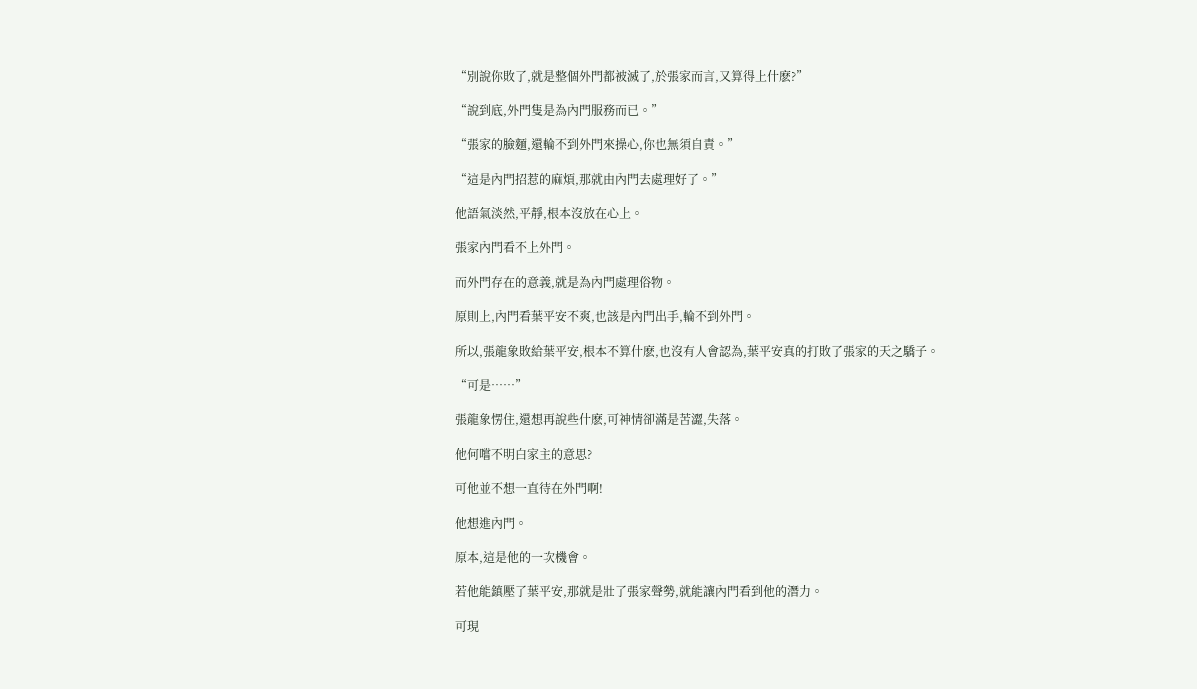“別說你敗了,就是整個外門都被滅了,於張家而言,又算得上什麽?”

“說到底,外門隻是為內門服務而已。”

“張家的臉麵,還輪不到外門來操心,你也無須自責。”

“這是內門招惹的麻煩,那就由內門去處理好了。”

他語氣淡然,平靜,根本沒放在心上。

張家內門看不上外門。

而外門存在的意義,就是為內門處理俗物。

原則上,內門看葉平安不爽,也該是內門出手,輪不到外門。

所以,張龍象敗給葉平安,根本不算什麽,也沒有人會認為,葉平安真的打敗了張家的天之驕子。

“可是……”

張龍象愣住,還想再說些什麽,可神情卻滿是苦澀,失落。

他何嚐不明白家主的意思?

可他並不想一直待在外門啊!

他想進內門。

原本,這是他的一次機會。

若他能鎮壓了葉平安,那就是壯了張家聲勢,就能讓內門看到他的潛力。

可現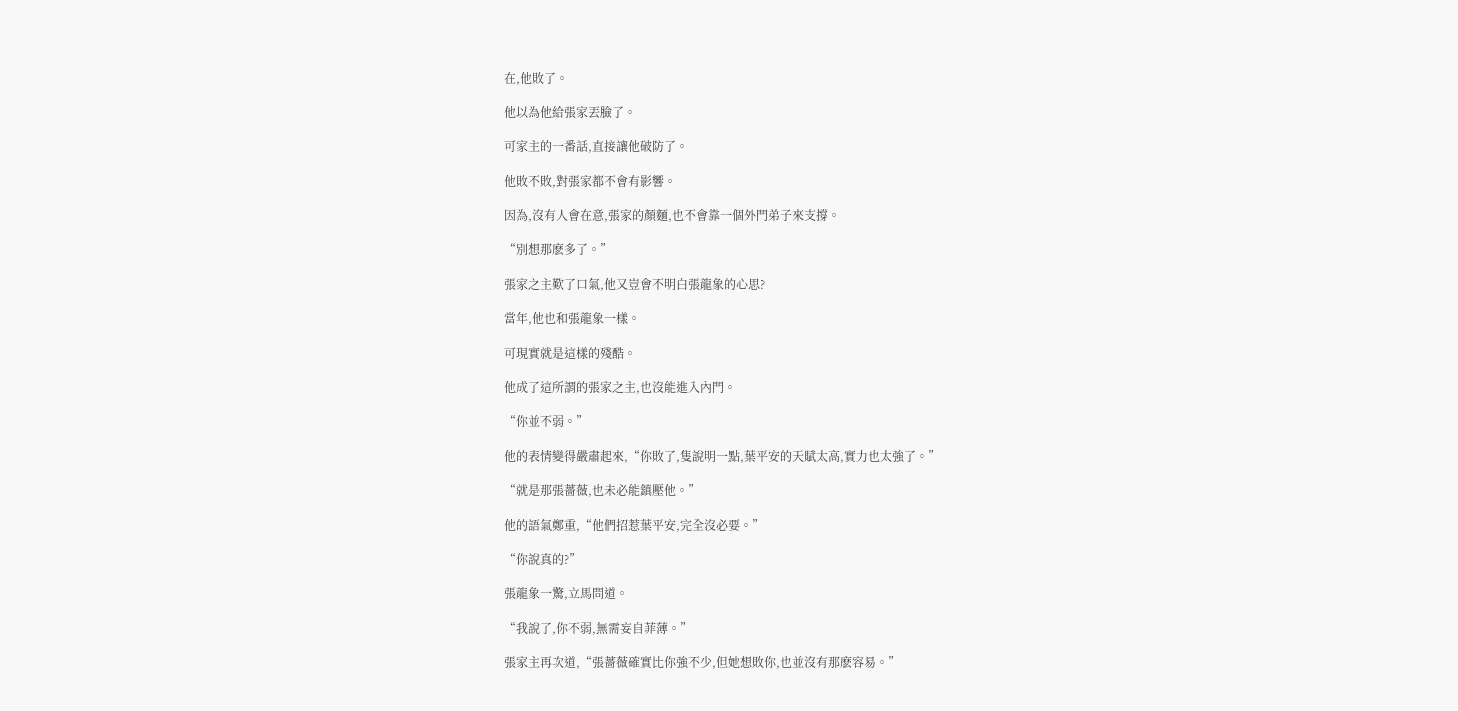在,他敗了。

他以為他給張家丟臉了。

可家主的一番話,直接讓他破防了。

他敗不敗,對張家都不會有影響。

因為,沒有人會在意,張家的顏麵,也不會靠一個外門弟子來支撐。

“別想那麽多了。”

張家之主歎了口氣,他又豈會不明白張龍象的心思?

當年,他也和張龍象一樣。

可現實就是這樣的殘酷。

他成了這所謂的張家之主,也沒能進入內門。

“你並不弱。”

他的表情變得嚴肅起來,“你敗了,隻說明一點,葉平安的天賦太高,實力也太強了。”

“就是那張薔薇,也未必能鎮壓他。”

他的語氣鄭重,“他們招惹葉平安,完全沒必要。”

“你說真的?”

張龍象一驚,立馬問道。

“我說了,你不弱,無需妄自菲薄。”

張家主再次道,“張薔薇確實比你強不少,但她想敗你,也並沒有那麽容易。”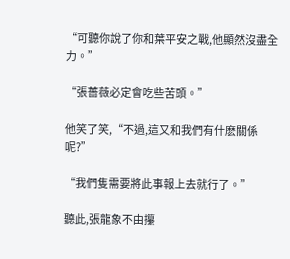“可聽你說了你和葉平安之戰,他顯然沒盡全力。”

“張薔薇必定會吃些苦頭。”

他笑了笑,“不過,這又和我們有什麽關係呢?”

“我們隻需要將此事報上去就行了。”

聽此,張龍象不由攥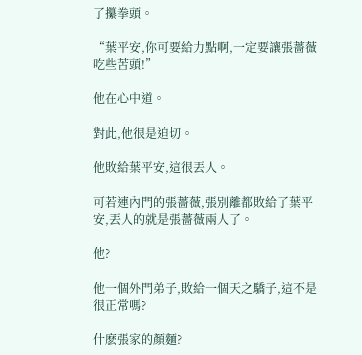了攥拳頭。

“葉平安,你可要給力點啊,一定要讓張薔薇吃些苦頭!”

他在心中道。

對此,他很是迫切。

他敗給葉平安,這很丟人。

可若連內門的張薔薇,張別離都敗給了葉平安,丟人的就是張薔薇兩人了。

他?

他一個外門弟子,敗給一個天之驕子,這不是很正常嗎?

什麽張家的顏麵?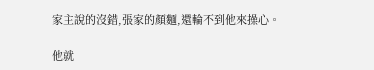家主說的沒錯,張家的顏麵,還輪不到他來操心。

他就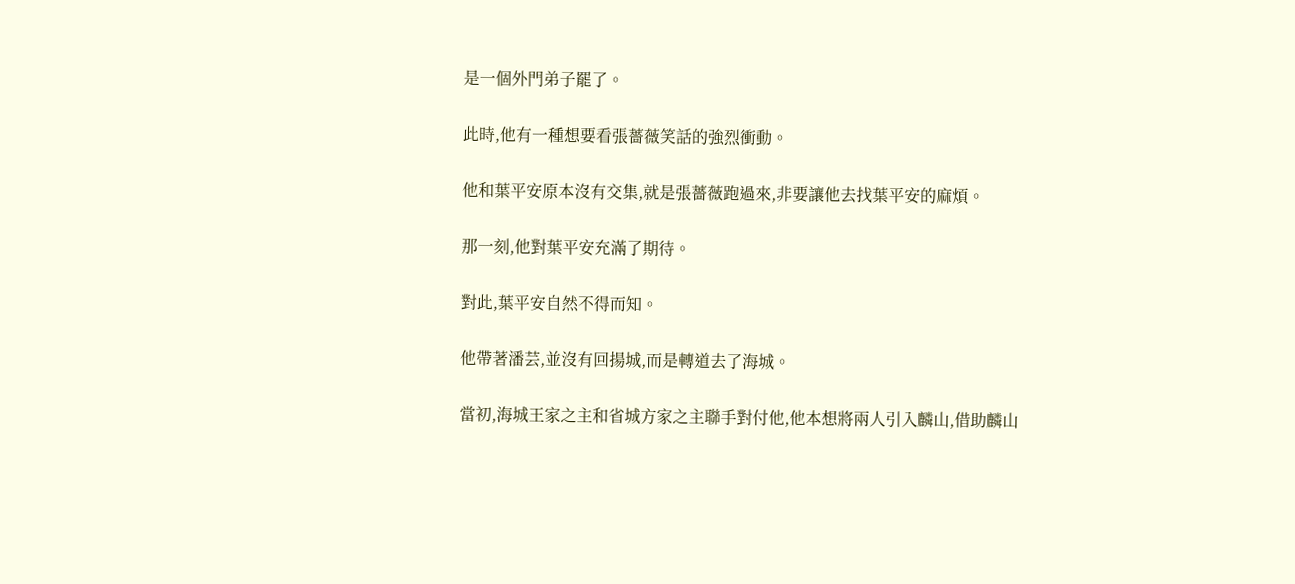是一個外門弟子罷了。

此時,他有一種想要看張薔薇笑話的強烈衝動。

他和葉平安原本沒有交集,就是張薔薇跑過來,非要讓他去找葉平安的麻煩。

那一刻,他對葉平安充滿了期待。

對此,葉平安自然不得而知。

他帶著潘芸,並沒有回揚城,而是轉道去了海城。

當初,海城王家之主和省城方家之主聯手對付他,他本想將兩人引入麟山,借助麟山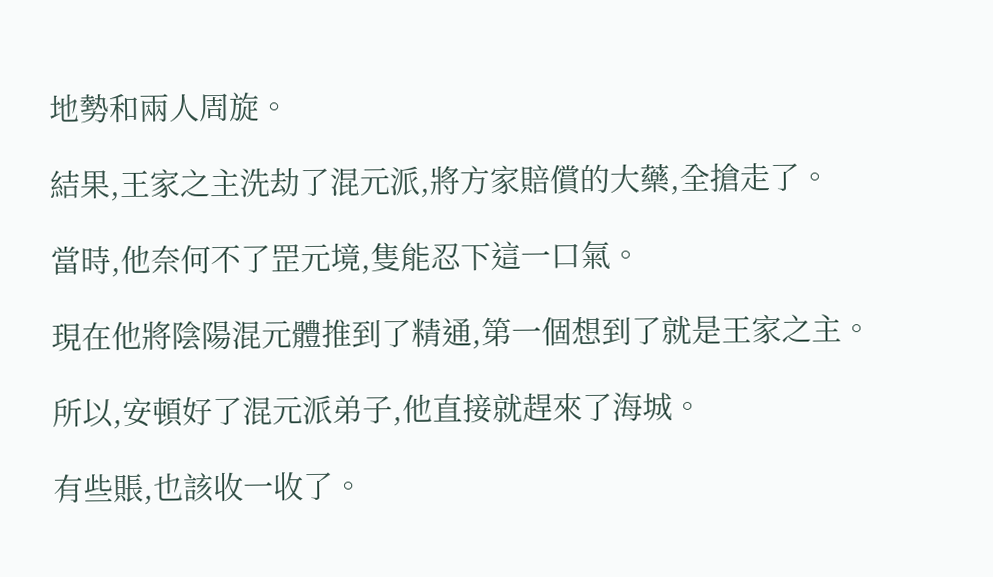地勢和兩人周旋。

結果,王家之主洗劫了混元派,將方家賠償的大藥,全搶走了。

當時,他奈何不了罡元境,隻能忍下這一口氣。

現在他將陰陽混元體推到了精通,第一個想到了就是王家之主。

所以,安頓好了混元派弟子,他直接就趕來了海城。

有些賬,也該收一收了。